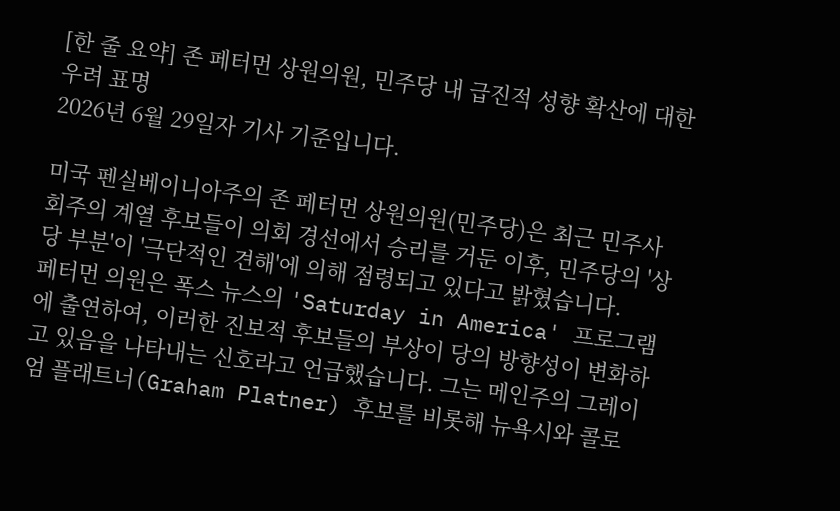[한 줄 요약] 존 페터먼 상원의원, 민주당 내 급진적 성향 확산에 대한 우려 표명
2026년 6월 29일자 기사 기준입니다.

미국 펜실베이니아주의 존 페터먼 상원의원(민주당)은 최근 민주사회주의 계열 후보들이 의회 경선에서 승리를 거둔 이후, 민주당의 '상당 부분'이 '극단적인 견해'에 의해 점령되고 있다고 밝혔습니다.
페터먼 의원은 폭스 뉴스의 'Saturday in America' 프로그램에 출연하여, 이러한 진보적 후보들의 부상이 당의 방향성이 변화하고 있음을 나타내는 신호라고 언급했습니다. 그는 메인주의 그레이엄 플래트너(Graham Platner) 후보를 비롯해 뉴욕시와 콜로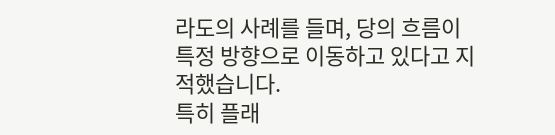라도의 사례를 들며, 당의 흐름이 특정 방향으로 이동하고 있다고 지적했습니다.
특히 플래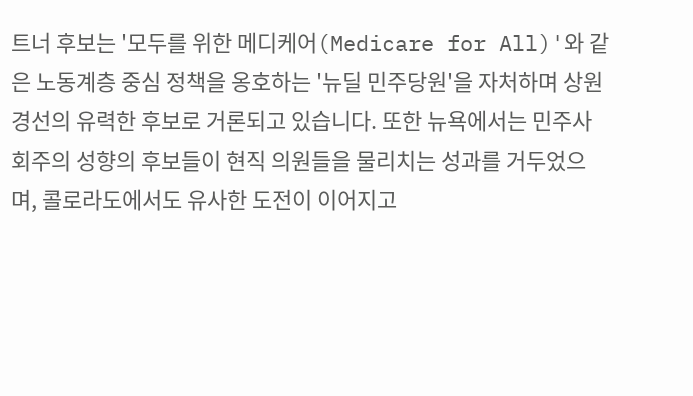트너 후보는 '모두를 위한 메디케어(Medicare for All)'와 같은 노동계층 중심 정책을 옹호하는 '뉴딜 민주당원'을 자처하며 상원 경선의 유력한 후보로 거론되고 있습니다. 또한 뉴욕에서는 민주사회주의 성향의 후보들이 현직 의원들을 물리치는 성과를 거두었으며, 콜로라도에서도 유사한 도전이 이어지고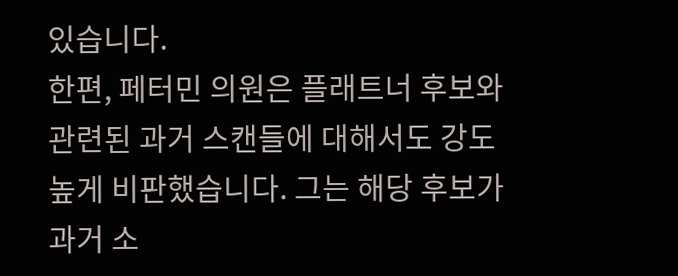있습니다.
한편, 페터민 의원은 플래트너 후보와 관련된 과거 스캔들에 대해서도 강도 높게 비판했습니다. 그는 해당 후보가 과거 소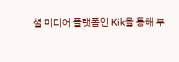셜 미디어 플랫폼인 Kik을 통해 부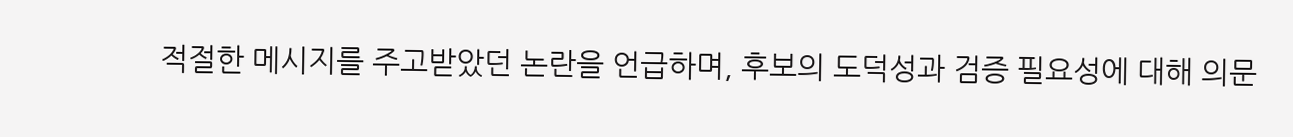적절한 메시지를 주고받았던 논란을 언급하며, 후보의 도덕성과 검증 필요성에 대해 의문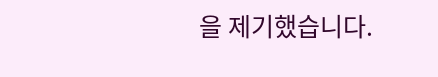을 제기했습니다.